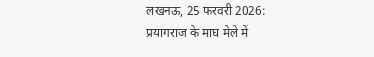लखनऊ, 25 फरवरी 2026:
प्रयागराज के माघ मेले में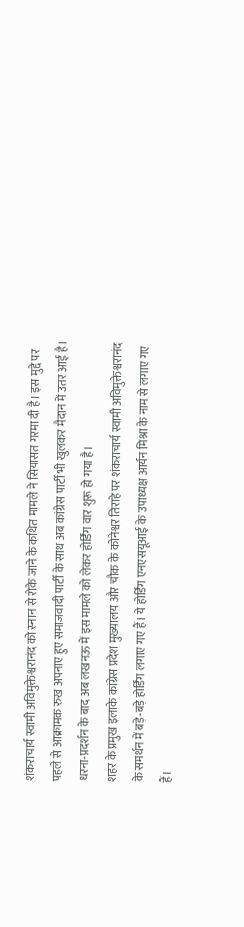शंकराचार्य स्वामी अविमुक्तेश्वरानंद को स्नान से रोके जाने के कथित मामले ने सियासत गरमा दी है। इस मुद्दे पर पहले से आक्रामक रुख अपनाए हुए समाजवादी पार्टी के साथ अब कांग्रेस पार्टी भी खुलकर मैदान में उतर आई है। धरना-प्रदर्शन के बाद अब लखनऊ में इस मामले को लेकर होर्डिंग वार शुरू हो गया है।
शहर के प्रमुख इलाके कांग्रेस प्रदेश मुख्यालय और चौक के कोनेश्वर तिराहे पर शंकराचार्य स्वामी अविमुक्तेश्वरानंद के समर्थन में बड़े-बड़े होर्डिंग लगाए गए हैं। ये होर्डिंग एनएसयूआई के उपाध्यक्ष आर्यन मिश्रा के नाम से लगाए गए हैं।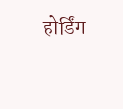होर्डिंग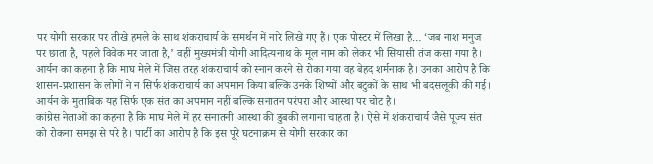पर योगी सरकार पर तीखे हमले के साथ शंकराचार्य के समर्थन में नारे लिखे गए हैं। एक पोस्टर में लिखा है… ‘जब नाश मनुज पर छाता है, पहले विवेक मर जाता है,’ वहीं मुख्यमंत्री योगी आदित्यनाथ के मूल नाम को लेकर भी सियासी तंज कसा गया है।
आर्यन का कहना है कि माघ मेले में जिस तरह शंकराचार्य को स्नान करने से रोका गया वह बेहद शर्मनाक है। उनका आरोप है कि शासन-प्रशासन के लोगों ने न सिर्फ शंकराचार्य का अपमान किया बल्कि उनके शिष्यों और बटुकों के साथ भी बदसलूकी की गई। आर्यन के मुताबिक यह सिर्फ एक संत का अपमान नहीं बल्कि सनातन परंपरा और आस्था पर चोट है।
कांग्रेस नेताओं का कहना है कि माघ मेले में हर सनातनी आस्था की डुबकी लगाना चाहता है। ऐसे में शंकराचार्य जैसे पूज्य संत को रोकना समझ से परे है। पार्टी का आरोप है कि इस पूरे घटनाक्रम से योगी सरकार का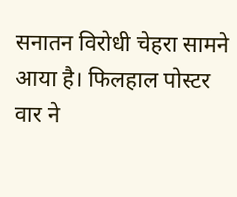सनातन विरोधी चेहरा सामने आया है। फिलहाल पोस्टर वार ने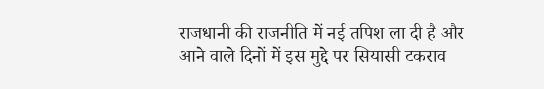राजधानी की राजनीति में नई तपिश ला दी है और आने वाले दिनों में इस मुद्दे पर सियासी टकराव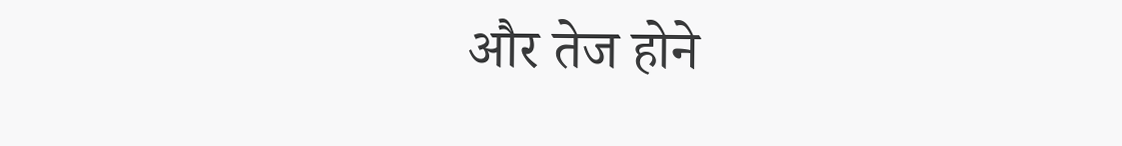और तेज होने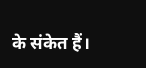के संकेत हैं।